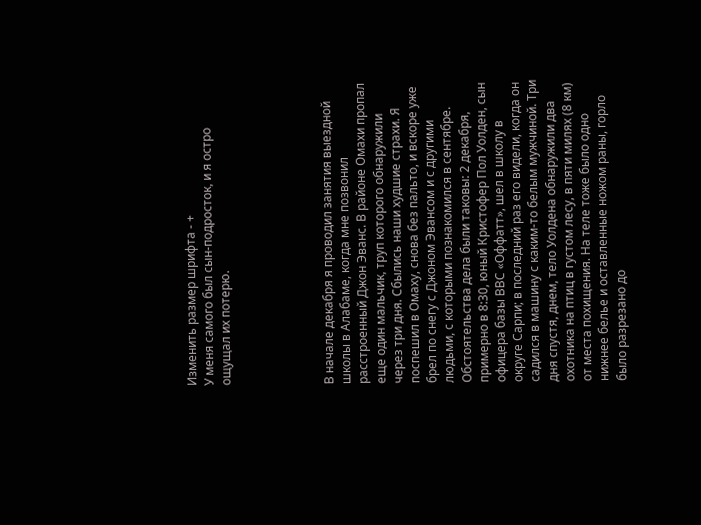Изменить размер шрифта - +
У меня самого был сын-подросток, и я остро ощущал их потерю.





В начале декабря я проводил занятия выездной школы в Алабаме, когда мне позвонил расстроенный Джон Эванс. В районе Омахи пропал еще один мальчик, труп которого обнаружили через три дня. Сбылись наши худшие страхи. Я поспешил в Омаху, снова без пальто, и вскоре уже брел по снегу с Джоном Эвансом и с другими людьми, с которыми познакомился в сентябре. Обстоятельства дела были таковы: 2 декабря, примерно в 8:30, юный Кристофер Пол Уолден, сын офицера базы ВВС «Оффатт», шел в школу в округе Сарпи; в последний раз его видели, когда он садился в машину с каким-то белым мужчиной. Три дня спустя, днем, тело Уолдена обнаружили два охотника на птиц в густом лесу, в пяти милях (8 км) от места похищения. На теле тоже было одно нижнее белье и оставленные ножом раны, горло было разрезано до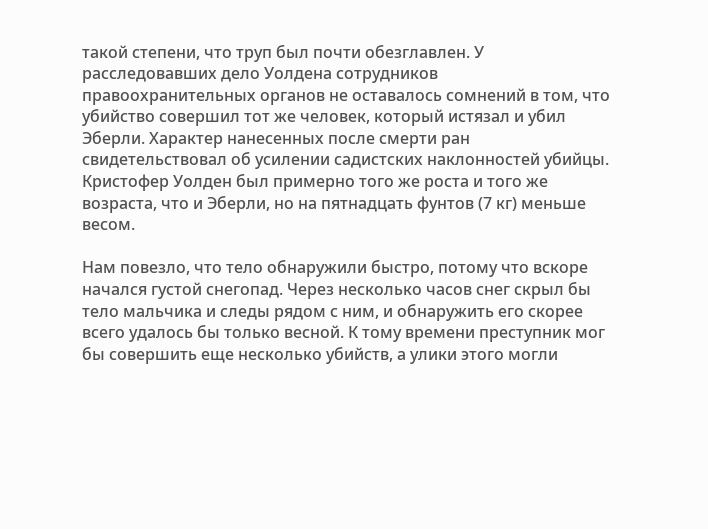такой степени, что труп был почти обезглавлен. У расследовавших дело Уолдена сотрудников правоохранительных органов не оставалось сомнений в том, что убийство совершил тот же человек, который истязал и убил Эберли. Характер нанесенных после смерти ран свидетельствовал об усилении садистских наклонностей убийцы. Кристофер Уолден был примерно того же роста и того же возраста, что и Эберли, но на пятнадцать фунтов (7 кг) меньше весом.

Нам повезло, что тело обнаружили быстро, потому что вскоре начался густой снегопад. Через несколько часов снег скрыл бы тело мальчика и следы рядом с ним, и обнаружить его скорее всего удалось бы только весной. К тому времени преступник мог бы совершить еще несколько убийств, а улики этого могли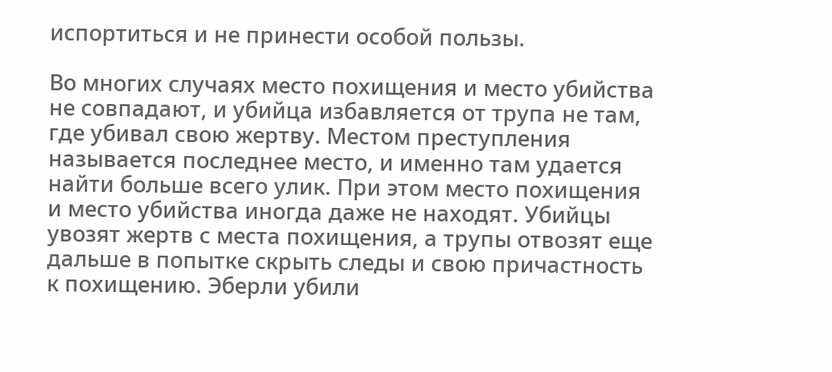испортиться и не принести особой пользы.

Во многих случаях место похищения и место убийства не совпадают, и убийца избавляется от трупа не там, где убивал свою жертву. Местом преступления называется последнее место, и именно там удается найти больше всего улик. При этом место похищения и место убийства иногда даже не находят. Убийцы увозят жертв с места похищения, а трупы отвозят еще дальше в попытке скрыть следы и свою причастность к похищению. Эберли убили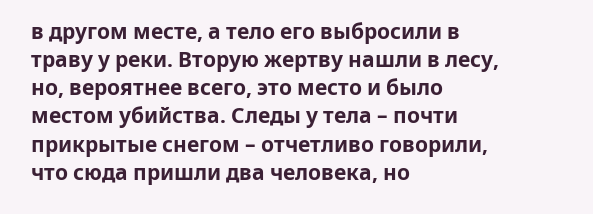в другом месте, а тело его выбросили в траву у реки. Вторую жертву нашли в лесу, но, вероятнее всего, это место и было местом убийства. Следы у тела – почти прикрытые снегом – отчетливо говорили, что сюда пришли два человека, но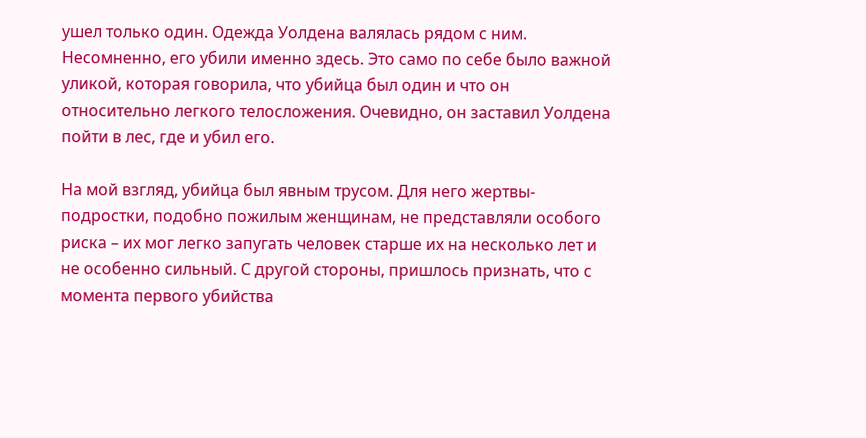ушел только один. Одежда Уолдена валялась рядом с ним. Несомненно, его убили именно здесь. Это само по себе было важной уликой, которая говорила, что убийца был один и что он относительно легкого телосложения. Очевидно, он заставил Уолдена пойти в лес, где и убил его.

На мой взгляд, убийца был явным трусом. Для него жертвы-подростки, подобно пожилым женщинам, не представляли особого риска – их мог легко запугать человек старше их на несколько лет и не особенно сильный. С другой стороны, пришлось признать, что с момента первого убийства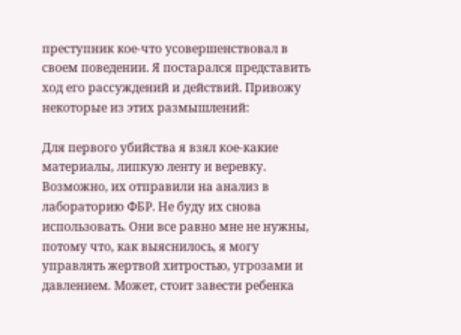преступник кое-что усовершенствовал в своем поведении. Я постарался представить ход его рассуждений и действий. Привожу некоторые из этих размышлений:

Для первого убийства я взял кое-какие материалы, липкую ленту и веревку. Возможно, их отправили на анализ в лабораторию ФБР. Не буду их снова использовать. Они все равно мне не нужны, потому что, как выяснилось, я могу управлять жертвой хитростью, угрозами и давлением. Может, стоит завести ребенка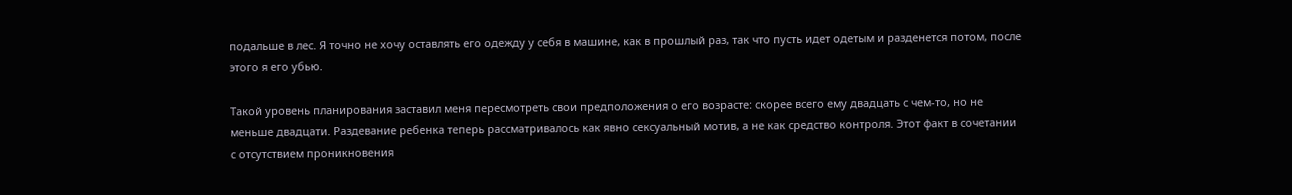подальше в лес. Я точно не хочу оставлять его одежду у себя в машине, как в прошлый раз, так что пусть идет одетым и разденется потом, после этого я его убью.

Такой уровень планирования заставил меня пересмотреть свои предположения о его возрасте: скорее всего ему двадцать с чем-то, но не меньше двадцати. Раздевание ребенка теперь рассматривалось как явно сексуальный мотив, а не как средство контроля. Этот факт в сочетании с отсутствием проникновения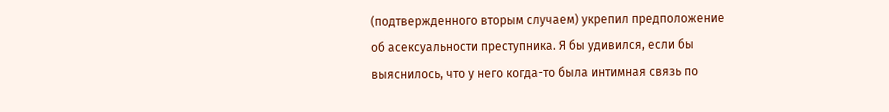(подтвержденного вторым случаем) укрепил предположение об асексуальности преступника. Я бы удивился, если бы выяснилось, что у него когда-то была интимная связь по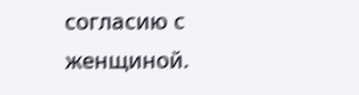согласию с женщиной.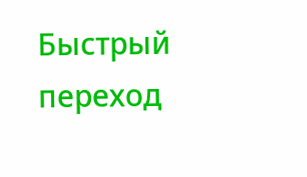Быстрый переход